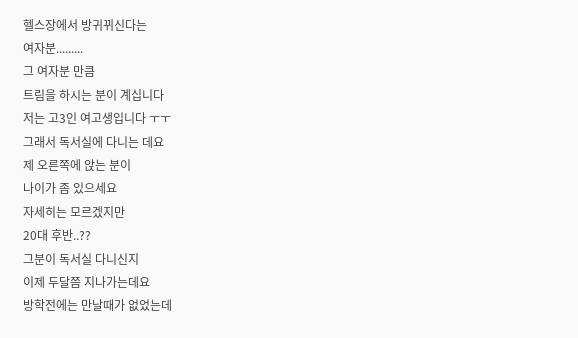헬스장에서 방귀뀌신다는
여자분.........
그 여자분 만큼
트림을 하시는 분이 계십니다
저는 고3인 여고생입니다 ㅜㅜ
그래서 독서실에 다니는 데요
제 오른쪽에 앉는 분이
나이가 좀 있으세요
자세히는 모르겠지만
20대 후반..??
그분이 독서실 다니신지
이제 두달쯤 지나가는데요
방학전에는 만날때가 없었는데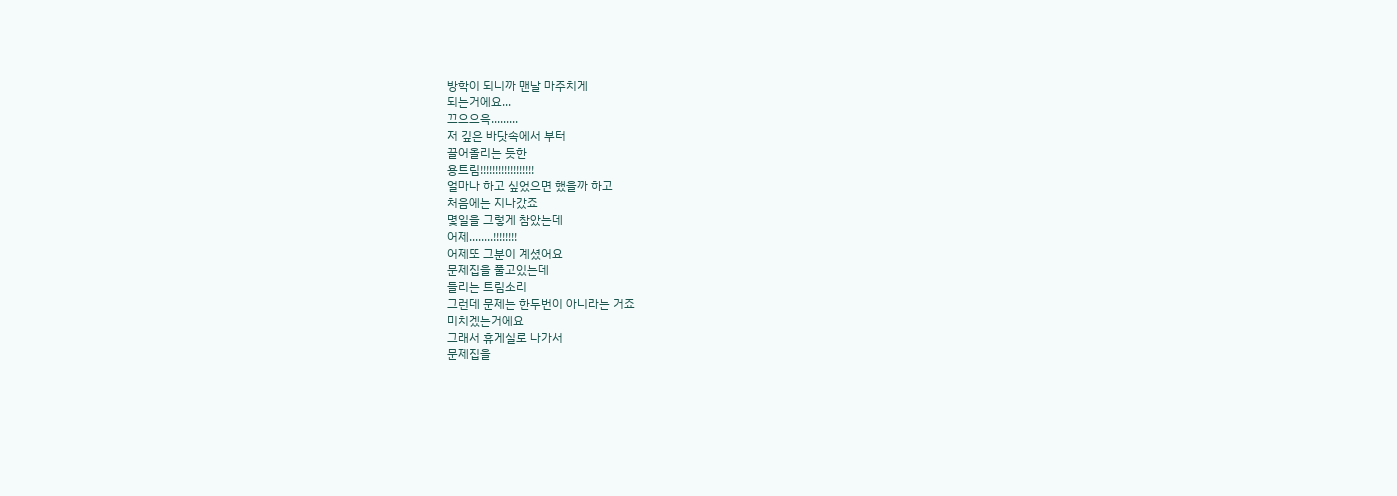방학이 되니까 맨날 마주치게
되는거에요...
끄으으윽.........
저 깊은 바닷속에서 부터
끌어올리는 듯한
용트림!!!!!!!!!!!!!!!!!!
얼마나 하고 싶었으면 했을까 하고
처음에는 지나갔죠
몇일을 그렇게 참았는데
어제........!!!!!!!!
어제또 그분이 계셨어요
문제집을 풀고있는데
들리는 트림소리
그런데 문제는 한두번이 아니라는 거죠
미치겠는거에요
그래서 휴게실로 나가서
문제집을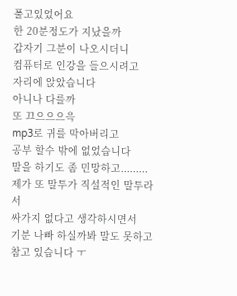풀고있었어요
한 20분정도가 지났을까
갑자기 그분이 나오시더니
컴퓨터로 인강을 들으시려고
자리에 앉았습니다
아니나 다를까
또 끄으으으윽
mp3로 귀를 막아버리고
공부 할수 밖에 없었습니다
말을 하기도 좀 민망하고.........
제가 또 말투가 직설적인 말투라서
싸가지 없다고 생각하시면서
기분 나빠 하실까봐 말도 못하고
참고 있습니다 ㅜ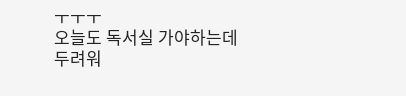ㅜㅜㅜ
오늘도 독서실 가야하는데
두려워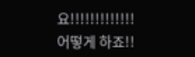요!!!!!!!!!!!!!
어떻게 하죠!!